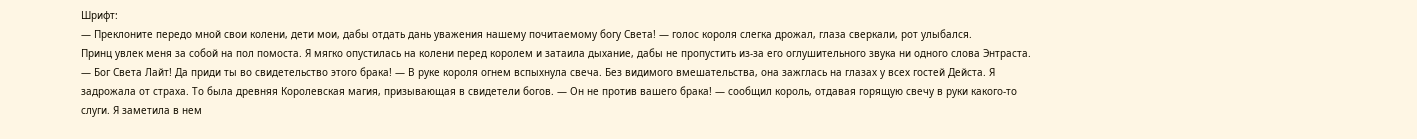Шрифт:
— Преклоните передо мной свои колени, дети мои, дабы отдать дань уважения нашему почитаемому богу Света! — голос короля слегка дрожал, глаза сверкали, рот улыбался.
Принц увлек меня за собой на пол помоста. Я мягко опустилась на колени перед королем и затаила дыхание, дабы не пропустить из-за его оглушительного звука ни одного слова Энтраста.
— Бог Света Лайт! Да приди ты во свидетельство этого брака! — В руке короля огнем вспыхнула свеча. Без видимого вмешательства, она зажглась на глазах у всех гостей Дейста. Я задрожала от страха. То была древняя Королевская магия, призывающая в свидетели богов. — Он не против вашего брака! — сообщил король, отдавая горящую свечу в руки какого-то слуги. Я заметила в нем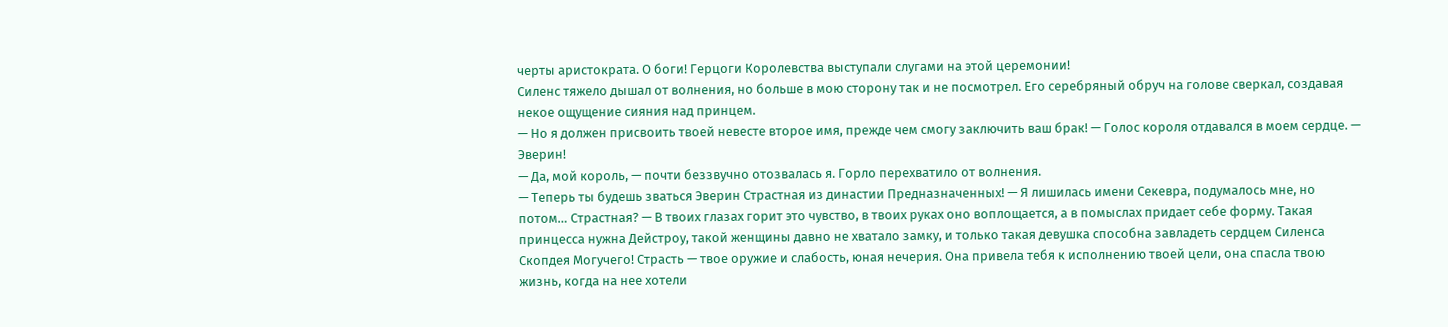черты аристократа. О боги! Герцоги Королевства выступали слугами на этой церемонии!
Силенс тяжело дышал от волнения, но больше в мою сторону так и не посмотрел. Его серебряный обруч на голове сверкал, создавая некое ощущение сияния над принцем.
— Но я должен присвоить твоей невесте второе имя, прежде чем смогу заключить ваш брак! — Голос короля отдавался в моем сердце. — Эверин!
— Да, мой король, — почти беззвучно отозвалась я. Горло перехватило от волнения.
— Теперь ты будешь зваться Эверин Страстная из династии Предназначенных! — Я лишилась имени Секевра, подумалось мне, но потом… Страстная? — В твоих глазах горит это чувство, в твоих руках оно воплощается, а в помыслах придает себе форму. Такая принцесса нужна Дейстроу, такой женщины давно не хватало замку, и только такая девушка способна завладеть сердцем Силенса Скопдея Могучего! Страсть — твое оружие и слабость, юная нечерия. Она привела тебя к исполнению твоей цели, она спасла твою жизнь, когда на нее хотели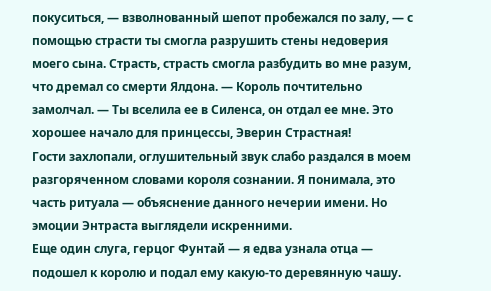покуситься, — взволнованный шепот пробежался по залу, — с помощью страсти ты смогла разрушить стены недоверия моего сына. Страсть, страсть смогла разбудить во мне разум, что дремал со смерти Ялдона. — Король почтительно замолчал. — Ты вселила ее в Силенса, он отдал ее мне. Это хорошее начало для принцессы, Эверин Страстная!
Гости захлопали, оглушительный звук слабо раздался в моем разгоряченном словами короля сознании. Я понимала, это часть ритуала — объяснение данного нечерии имени. Но эмоции Энтраста выглядели искренними.
Еще один слуга, герцог Фунтай — я едва узнала отца — подошел к королю и подал ему какую-то деревянную чашу.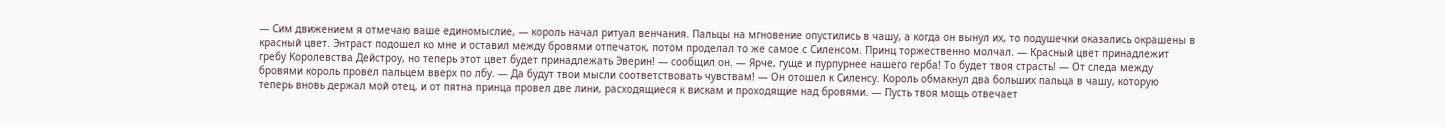— Сим движением я отмечаю ваше единомыслие, — король начал ритуал венчания. Пальцы на мгновение опустились в чашу, а когда он вынул их, то подушечки оказались окрашены в красный цвет. Энтраст подошел ко мне и оставил между бровями отпечаток, потом проделал то же самое с Силенсом. Принц торжественно молчал. — Красный цвет принадлежит гребу Королевства Дейстроу, но теперь этот цвет будет принадлежать Эверин! — сообщил он. — Ярче, гуще и пурпурнее нашего герба! То будет твоя страсть! — От следа между бровями король провел пальцем вверх по лбу. — Да будут твои мысли соответствовать чувствам! — Он отошел к Силенсу. Король обмакнул два больших пальца в чашу, которую теперь вновь держал мой отец, и от пятна принца провел две лини, расходящиеся к вискам и проходящие над бровями. — Пусть твоя мощь отвечает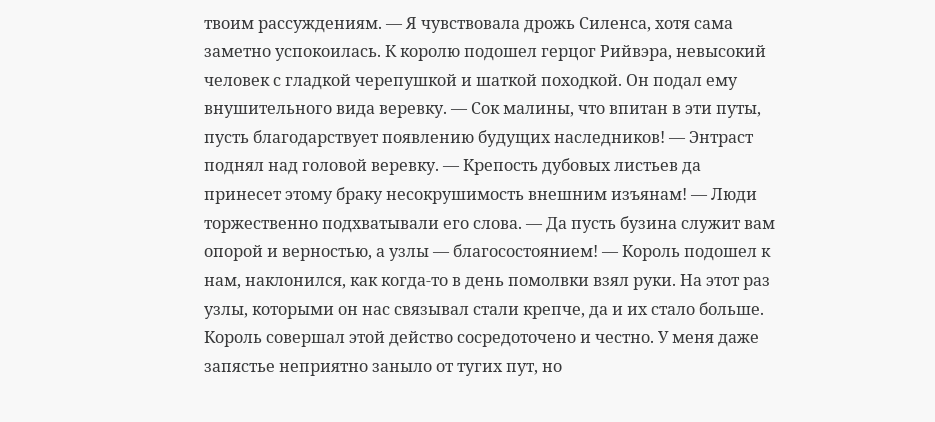твоим рассуждениям. — Я чувствовала дрожь Силенса, хотя сама заметно успокоилась. К королю подошел герцог Рийвэра, невысокий человек с гладкой черепушкой и шаткой походкой. Он подал ему внушительного вида веревку. — Сок малины, что впитан в эти путы, пусть благодарствует появлению будущих наследников! — Энтраст поднял над головой веревку. — Крепость дубовых листьев да принесет этому браку несокрушимость внешним изъянам! — Люди торжественно подхватывали его слова. — Да пусть бузина служит вам опорой и верностью, а узлы — благосостоянием! — Король подошел к нам, наклонился, как когда-то в день помолвки взял руки. На этот раз узлы, которыми он нас связывал стали крепче, да и их стало больше. Король совершал этой действо сосредоточено и честно. У меня даже запястье неприятно заныло от тугих пут, но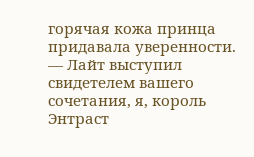горячая кожа принца придавала уверенности. — Лайт выступил свидетелем вашего сочетания, я, король Энтраст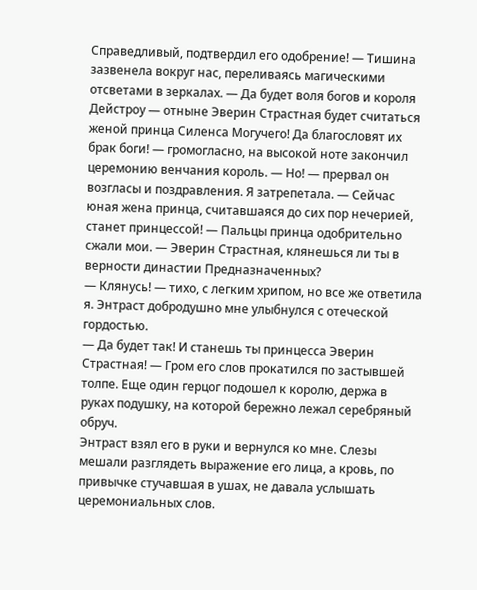Справедливый, подтвердил его одобрение! — Тишина зазвенела вокруг нас, переливаясь магическими отсветами в зеркалах. — Да будет воля богов и короля Дейстроу — отныне Эверин Страстная будет считаться женой принца Силенса Могучего! Да благословят их брак боги! — громогласно, на высокой ноте закончил церемонию венчания король. — Но! — прервал он возгласы и поздравления. Я затрепетала. — Сейчас юная жена принца, считавшаяся до сих пор нечерией, станет принцессой! — Пальцы принца одобрительно сжали мои. — Эверин Страстная, клянешься ли ты в верности династии Предназначенных?
— Клянусь! — тихо, с легким хрипом, но все же ответила я. Энтраст добродушно мне улыбнулся с отеческой гордостью.
— Да будет так! И станешь ты принцесса Эверин Страстная! — Гром его слов прокатился по застывшей толпе. Еще один герцог подошел к королю, держа в руках подушку, на которой бережно лежал серебряный обруч.
Энтраст взял его в руки и вернулся ко мне. Слезы мешали разглядеть выражение его лица, а кровь, по привычке стучавшая в ушах, не давала услышать церемониальных слов.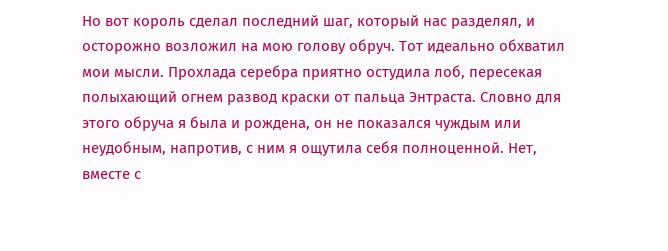Но вот король сделал последний шаг, который нас разделял, и осторожно возложил на мою голову обруч. Тот идеально обхватил мои мысли. Прохлада серебра приятно остудила лоб, пересекая полыхающий огнем развод краски от пальца Энтраста. Словно для этого обруча я была и рождена, он не показался чуждым или неудобным, напротив, с ним я ощутила себя полноценной. Нет, вместе с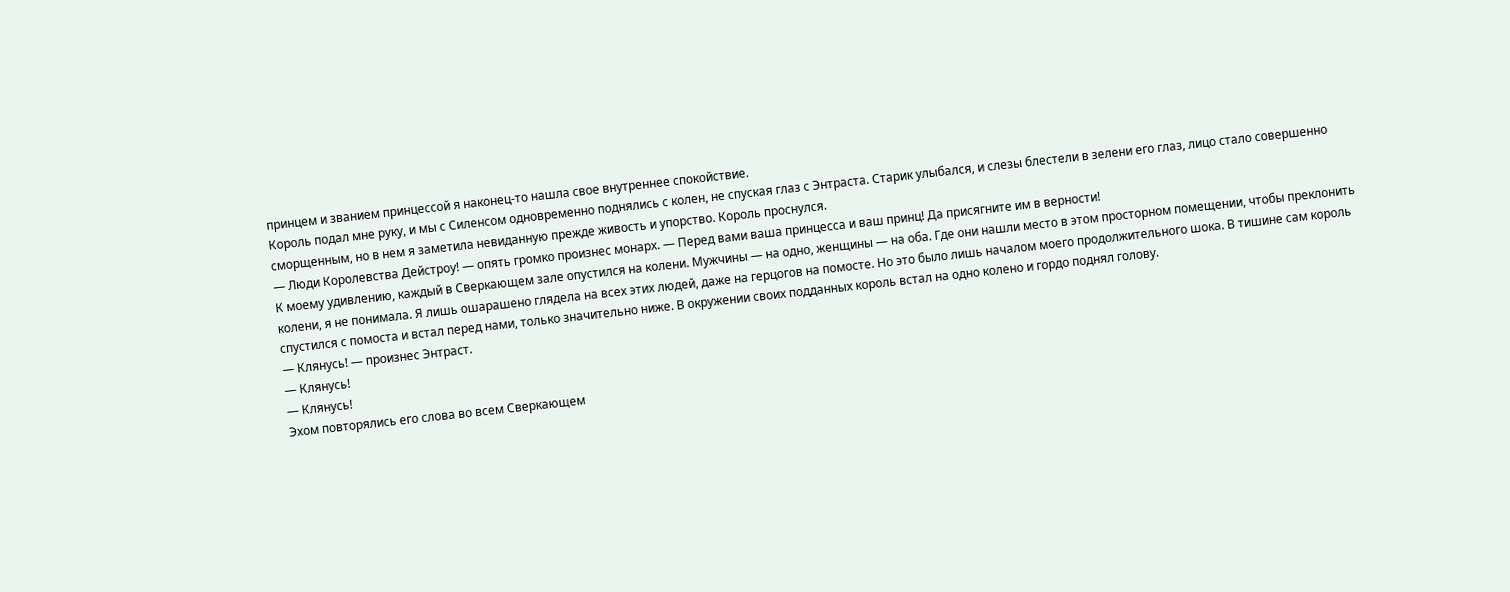принцем и званием принцессой я наконец-то нашла свое внутреннее спокойствие.
Король подал мне руку, и мы с Силенсом одновременно поднялись с колен, не спуская глаз с Энтраста. Старик улыбался, и слезы блестели в зелени его глаз, лицо стало совершенно сморщенным, но в нем я заметила невиданную прежде живость и упорство. Король проснулся.
— Люди Королевства Дейстроу! — опять громко произнес монарх. — Перед вами ваша принцесса и ваш принц! Да присягните им в верности!
К моему удивлению, каждый в Сверкающем зале опустился на колени. Мужчины — на одно, женщины — на оба. Где они нашли место в этом просторном помещении, чтобы преклонить колени, я не понимала. Я лишь ошарашено глядела на всех этих людей, даже на герцогов на помосте. Но это было лишь началом моего продолжительного шока. В тишине сам король спустился с помоста и встал перед нами, только значительно ниже. В окружении своих подданных король встал на одно колено и гордо поднял голову.
— Клянусь! — произнес Энтраст.
— Клянусь!
— Клянусь!
Эхом повторялись его слова во всем Сверкающем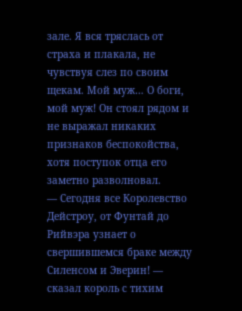зале. Я вся тряслась от страха и плакала, не чувствуя слез по своим щекам. Мой муж… О боги, мой муж! Он стоял рядом и не выражал никаких признаков беспокойства, хотя поступок отца его заметно разволновал.
— Сегодня все Королевство Дейстроу, от Фунтай до Рийвэра узнает о свершившемся браке между Силенсом и Эверин! — сказал король с тихим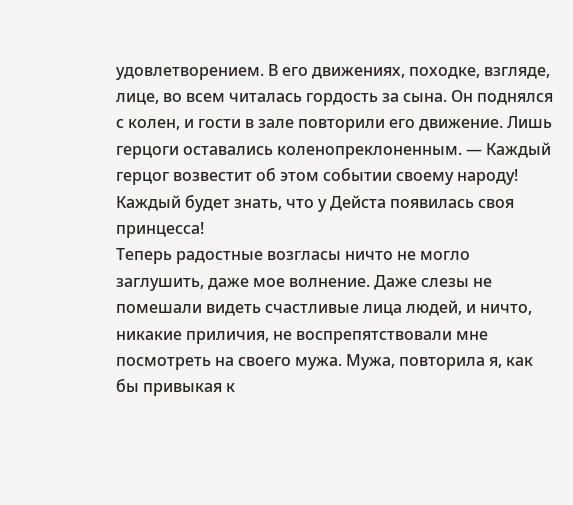удовлетворением. В его движениях, походке, взгляде, лице, во всем читалась гордость за сына. Он поднялся с колен, и гости в зале повторили его движение. Лишь герцоги оставались коленопреклоненным. — Каждый герцог возвестит об этом событии своему народу! Каждый будет знать, что у Дейста появилась своя принцесса!
Теперь радостные возгласы ничто не могло заглушить, даже мое волнение. Даже слезы не помешали видеть счастливые лица людей, и ничто, никакие приличия, не воспрепятствовали мне посмотреть на своего мужа. Мужа, повторила я, как бы привыкая к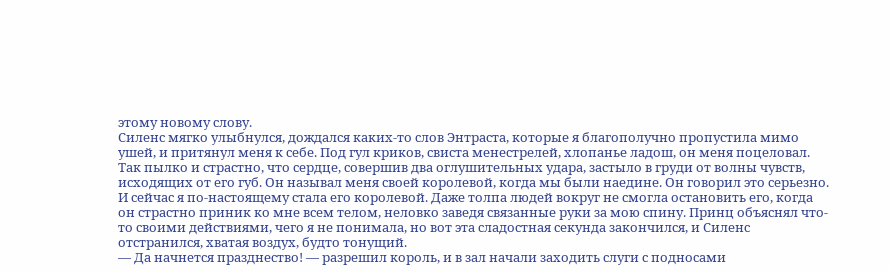этому новому слову.
Силенс мягко улыбнулся, дождался каких-то слов Энтраста, которые я благополучно пропустила мимо ушей, и притянул меня к себе. Под гул криков, свиста менестрелей, хлопанье ладош, он меня поцеловал. Так пылко и страстно, что сердце, совершив два оглушительных удара, застыло в груди от волны чувств, исходящих от его губ. Он называл меня своей королевой, когда мы были наедине. Он говорил это серьезно. И сейчас я по-настоящему стала его королевой. Даже толпа людей вокруг не смогла остановить его, когда он страстно приник ко мне всем телом, неловко заведя связанные руки за мою спину. Принц объяснял что-то своими действиями, чего я не понимала, но вот эта сладостная секунда закончился, и Силенс отстранился, хватая воздух, будто тонущий.
— Да начнется празднество! — разрешил король, и в зал начали заходить слуги с подносами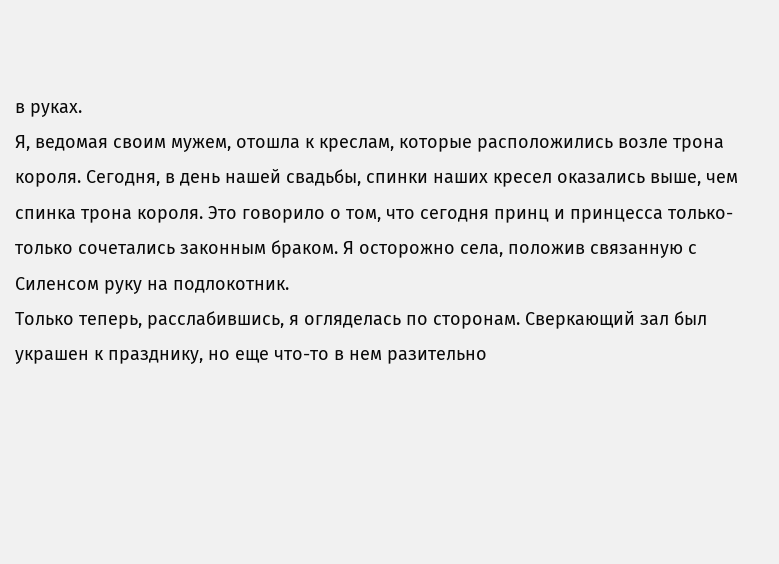в руках.
Я, ведомая своим мужем, отошла к креслам, которые расположились возле трона короля. Сегодня, в день нашей свадьбы, спинки наших кресел оказались выше, чем спинка трона короля. Это говорило о том, что сегодня принц и принцесса только-только сочетались законным браком. Я осторожно села, положив связанную с Силенсом руку на подлокотник.
Только теперь, расслабившись, я огляделась по сторонам. Сверкающий зал был украшен к празднику, но еще что-то в нем разительно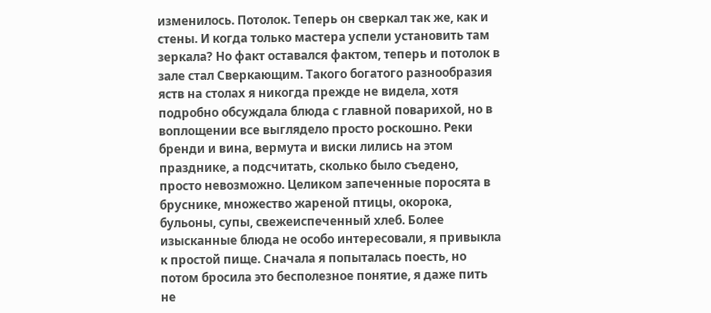изменилось. Потолок. Теперь он сверкал так же, как и стены. И когда только мастера успели установить там зеркала? Но факт оставался фактом, теперь и потолок в зале стал Сверкающим. Такого богатого разнообразия яств на столах я никогда прежде не видела, хотя подробно обсуждала блюда с главной поварихой, но в воплощении все выглядело просто роскошно. Реки бренди и вина, вермута и виски лились на этом празднике, а подсчитать, сколько было съедено, просто невозможно. Целиком запеченные поросята в бруснике, множество жареной птицы, окорока, бульоны, супы, свежеиспеченный хлеб. Более изысканные блюда не особо интересовали, я привыкла к простой пище. Сначала я попыталась поесть, но потом бросила это бесполезное понятие, я даже пить не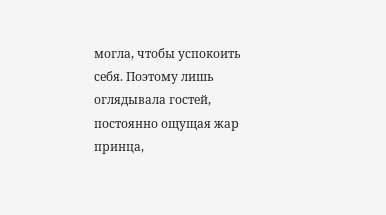могла, чтобы успокоить себя. Поэтому лишь оглядывала гостей, постоянно ощущая жар принца,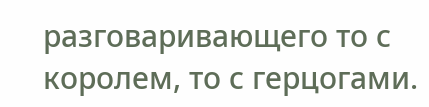разговаривающего то с королем, то с герцогами.